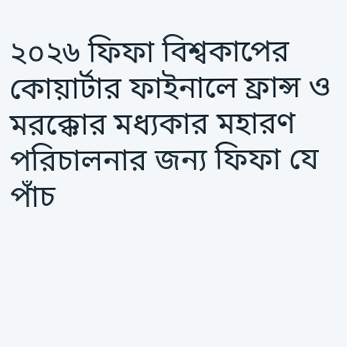২০২৬ ফিফা বিশ্বকাপের কোয়ার্টার ফাইনালে ফ্রান্স ও মরক্কোর মধ্যকার মহারণ পরিচালনার জন্য ফিফা যে পাঁচ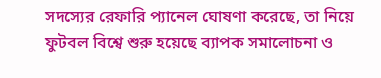সদস্যের রেফারি প্যানেল ঘোষণা করেছে, তা নিয়ে ফুটবল বিশ্বে শুরু হয়েছে ব্যাপক সমালোচনা ও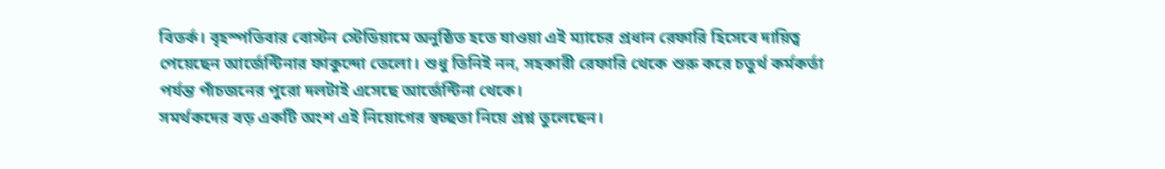বিতর্ক। বৃহস্পতিবার বোস্টন স্টেডিয়ামে অনুষ্ঠিত হতে যাওয়া এই ম্যাচের প্রধান রেফারি হিসেবে দায়িত্ব পেয়েছেন আর্জেন্টিনার ফাকুন্দো তেলো। শুধু তিনিই নন, সহকারী রেফারি থেকে শুরু করে চতুর্থ কর্মকর্তা পর্যন্ত পাঁচজনের পুরো দলটাই এসেছে আর্জেন্টিনা থেকে।
সমর্থকদের বড় একটি অংশ এই নিয়োগের স্বচ্ছতা নিয়ে প্রশ্ন তুলেছেন।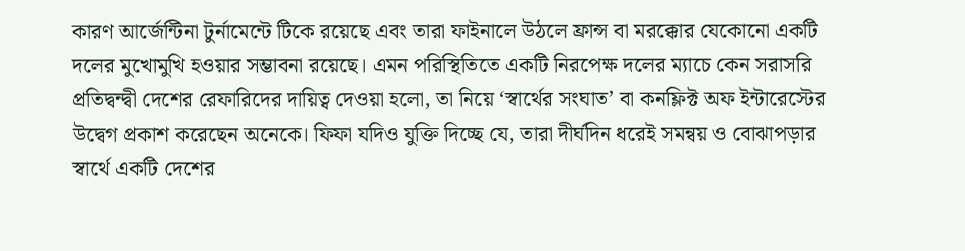কারণ আর্জেন্টিনা টুর্নামেন্টে টিকে রয়েছে এবং তারা ফাইনালে উঠলে ফ্রান্স বা মরক্কোর যেকোনো একটি দলের মুখোমুখি হওয়ার সম্ভাবনা রয়েছে। এমন পরিস্থিতিতে একটি নিরপেক্ষ দলের ম্যাচে কেন সরাসরি প্রতিদ্বন্দ্বী দেশের রেফারিদের দায়িত্ব দেওয়া হলো, তা নিয়ে ‘স্বার্থের সংঘাত’ বা কনফ্লিক্ট অফ ইন্টারেস্টের উদ্বেগ প্রকাশ করেছেন অনেকে। ফিফা যদিও যুক্তি দিচ্ছে যে, তারা দীর্ঘদিন ধরেই সমন্বয় ও বোঝাপড়ার স্বার্থে একটি দেশের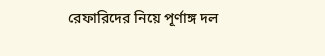রেফারিদের নিয়ে পূর্ণাঙ্গ দল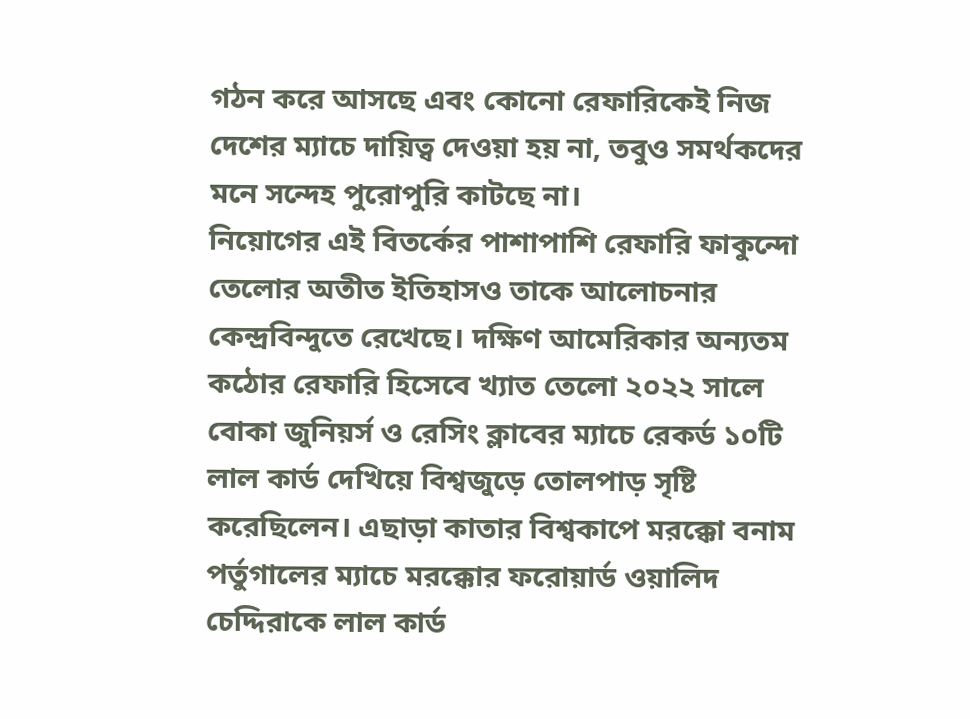গঠন করে আসছে এবং কোনো রেফারিকেই নিজ দেশের ম্যাচে দায়িত্ব দেওয়া হয় না, তবুও সমর্থকদের মনে সন্দেহ পুরোপুরি কাটছে না।
নিয়োগের এই বিতর্কের পাশাপাশি রেফারি ফাকুন্দো তেলোর অতীত ইতিহাসও তাকে আলোচনার কেন্দ্রবিন্দুতে রেখেছে। দক্ষিণ আমেরিকার অন্যতম কঠোর রেফারি হিসেবে খ্যাত তেলো ২০২২ সালে বোকা জুনিয়র্স ও রেসিং ক্লাবের ম্যাচে রেকর্ড ১০টি লাল কার্ড দেখিয়ে বিশ্বজুড়ে তোলপাড় সৃষ্টি করেছিলেন। এছাড়া কাতার বিশ্বকাপে মরক্কো বনাম পর্তুগালের ম্যাচে মরক্কোর ফরোয়ার্ড ওয়ালিদ চেদ্দিরাকে লাল কার্ড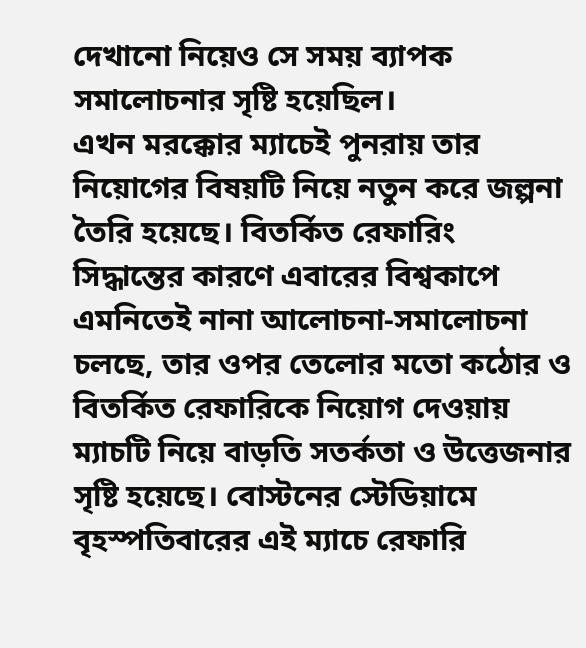দেখানো নিয়েও সে সময় ব্যাপক সমালোচনার সৃষ্টি হয়েছিল।
এখন মরক্কোর ম্যাচেই পুনরায় তার নিয়োগের বিষয়টি নিয়ে নতুন করে জল্পনা তৈরি হয়েছে। বিতর্কিত রেফারিং সিদ্ধান্তের কারণে এবারের বিশ্বকাপে এমনিতেই নানা আলোচনা-সমালোচনা চলছে, তার ওপর তেলোর মতো কঠোর ও বিতর্কিত রেফারিকে নিয়োগ দেওয়ায় ম্যাচটি নিয়ে বাড়তি সতর্কতা ও উত্তেজনার সৃষ্টি হয়েছে। বোস্টনের স্টেডিয়ামে বৃহস্পতিবারের এই ম্যাচে রেফারি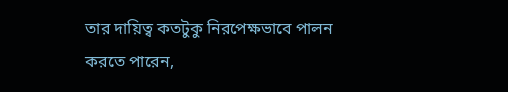তার দায়িত্ব কতটুকু নিরপেক্ষভাবে পালন করতে পারেন,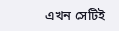এখন সেটিই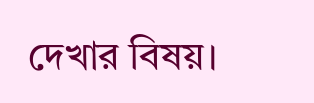দেখার বিষয়।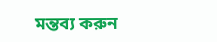মন্তব্য করুন